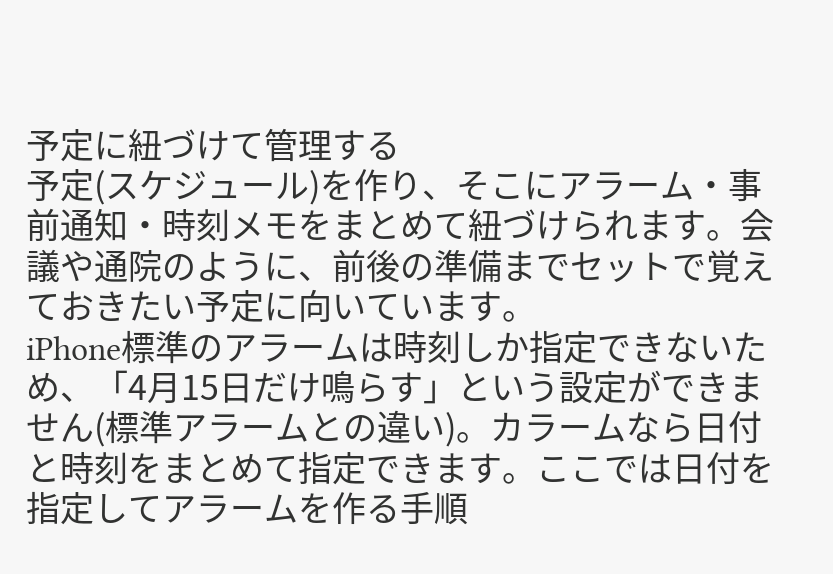予定に紐づけて管理する
予定(スケジュール)を作り、そこにアラーム・事前通知・時刻メモをまとめて紐づけられます。会議や通院のように、前後の準備までセットで覚えておきたい予定に向いています。
iPhone標準のアラームは時刻しか指定できないため、「4月15日だけ鳴らす」という設定ができません(標準アラームとの違い)。カラームなら日付と時刻をまとめて指定できます。ここでは日付を指定してアラームを作る手順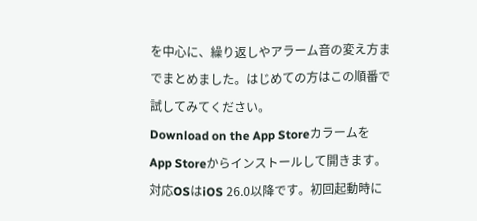を中心に、繰り返しやアラーム音の変え方までまとめました。はじめての方はこの順番で試してみてください。
Download on the App StoreカラームをApp Storeからインストールして開きます。対応OSはiOS 26.0以降です。初回起動時に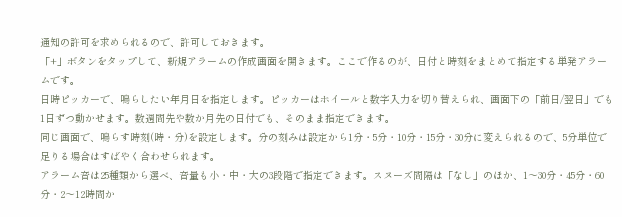通知の許可を求められるので、許可しておきます。
「+」ボタンをタップして、新規アラームの作成画面を開きます。ここで作るのが、日付と時刻をまとめて指定する単発アラームです。
日時ピッカーで、鳴らしたい年月日を指定します。ピッカーはホイールと数字入力を切り替えられ、画面下の「前日/翌日」でも1日ずつ動かせます。数週間先や数か月先の日付でも、そのまま指定できます。
同じ画面で、鳴らす時刻(時・分)を設定します。分の刻みは設定から1分・5分・10分・15分・30分に変えられるので、5分単位で足りる場合はすばやく合わせられます。
アラーム音は25種類から選べ、音量も小・中・大の3段階で指定できます。スヌーズ間隔は「なし」のほか、1〜30分・45分・60分・2〜12時間か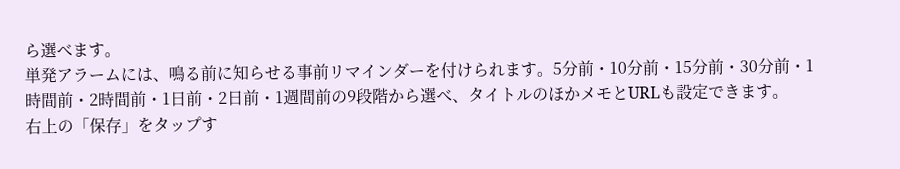ら選べます。
単発アラームには、鳴る前に知らせる事前リマインダーを付けられます。5分前・10分前・15分前・30分前・1時間前・2時間前・1日前・2日前・1週間前の9段階から選べ、タイトルのほかメモとURLも設定できます。
右上の「保存」をタップす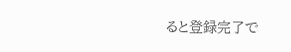ると登録完了で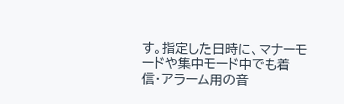す。指定した日時に、マナーモードや集中モード中でも着信・アラーム用の音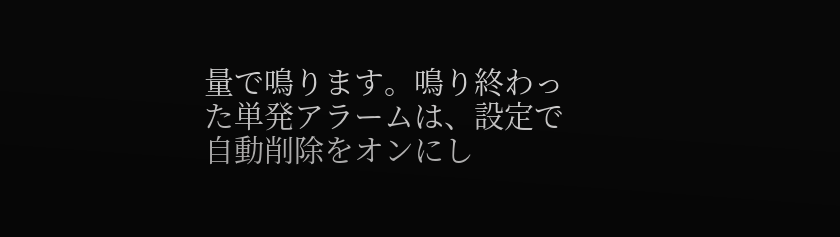量で鳴ります。鳴り終わった単発アラームは、設定で自動削除をオンにし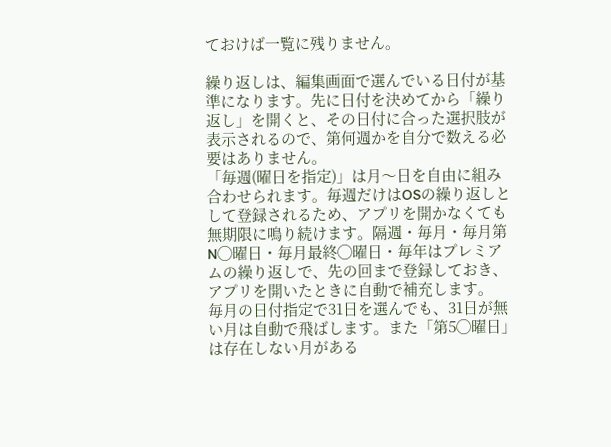ておけば一覧に残りません。

繰り返しは、編集画面で選んでいる日付が基準になります。先に日付を決めてから「繰り返し」を開くと、その日付に合った選択肢が表示されるので、第何週かを自分で数える必要はありません。
「毎週(曜日を指定)」は月〜日を自由に組み合わせられます。毎週だけはOSの繰り返しとして登録されるため、アプリを開かなくても無期限に鳴り続けます。隔週・毎月・毎月第N◯曜日・毎月最終◯曜日・毎年はプレミアムの繰り返しで、先の回まで登録しておき、アプリを開いたときに自動で補充します。
毎月の日付指定で31日を選んでも、31日が無い月は自動で飛ばします。また「第5◯曜日」は存在しない月がある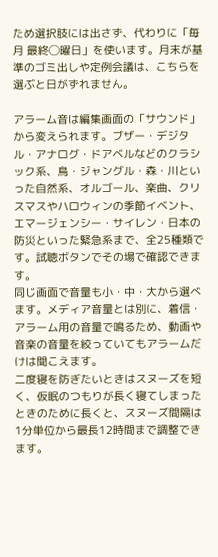ため選択肢には出さず、代わりに「毎月 最終◯曜日」を使います。月末が基準のゴミ出しや定例会議は、こちらを選ぶと日がずれません。

アラーム音は編集画面の「サウンド」から変えられます。ブザー・デジタル・アナログ・ドアベルなどのクラシック系、鳥・ジャングル・森・川といった自然系、オルゴール、楽曲、クリスマスやハロウィンの季節イベント、エマージェンシー・サイレン・日本の防災といった緊急系まで、全25種類です。試聴ボタンでその場で確認できます。
同じ画面で音量も小・中・大から選べます。メディア音量とは別に、着信・アラーム用の音量で鳴るため、動画や音楽の音量を絞っていてもアラームだけは聞こえます。
二度寝を防ぎたいときはスヌーズを短く、仮眠のつもりが長く寝てしまったときのために長くと、スヌーズ間隔は1分単位から最長12時間まで調整できます。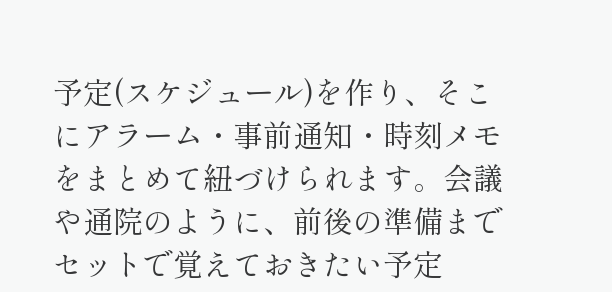予定(スケジュール)を作り、そこにアラーム・事前通知・時刻メモをまとめて紐づけられます。会議や通院のように、前後の準備までセットで覚えておきたい予定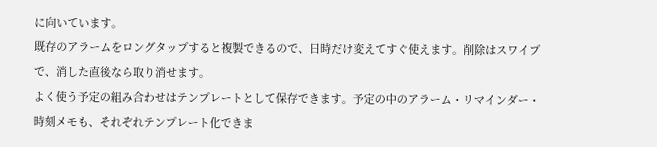に向いています。
既存のアラームをロングタップすると複製できるので、日時だけ変えてすぐ使えます。削除はスワイプで、消した直後なら取り消せます。
よく使う予定の組み合わせはテンプレートとして保存できます。予定の中のアラーム・リマインダー・時刻メモも、それぞれテンプレート化できま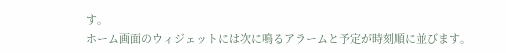す。
ホーム画面のウィジェットには次に鳴るアラームと予定が時刻順に並びます。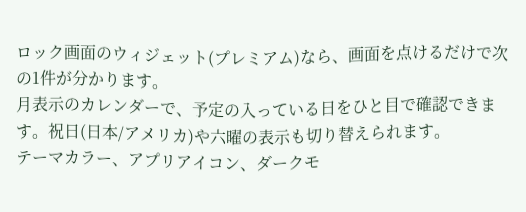ロック画面のウィジェット(プレミアム)なら、画面を点けるだけで次の1件が分かります。
月表示のカレンダーで、予定の入っている日をひと目で確認できます。祝日(日本/アメリカ)や六曜の表示も切り替えられます。
テーマカラー、アプリアイコン、ダークモ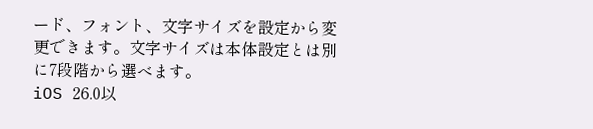ード、フォント、文字サイズを設定から変更できます。文字サイズは本体設定とは別に7段階から選べます。
iOS 26.0以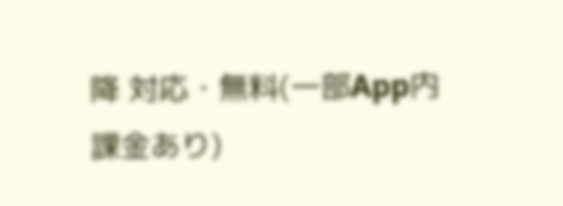降 対応・無料(一部App内課金あり)